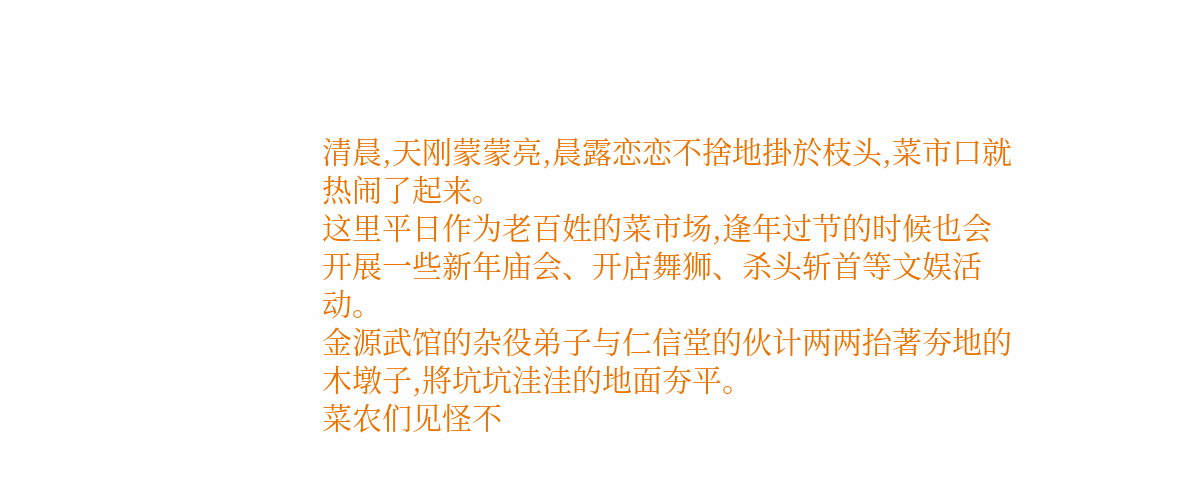清晨,天刚蒙蒙亮,晨露恋恋不捨地掛於枝头,菜市口就热闹了起来。
这里平日作为老百姓的菜市场,逢年过节的时候也会开展一些新年庙会、开店舞狮、杀头斩首等文娱活动。
金源武馆的杂役弟子与仁信堂的伙计两两抬著夯地的木墩子,將坑坑洼洼的地面夯平。
菜农们见怪不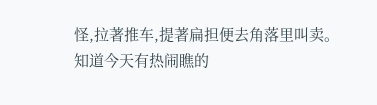怪,拉著推车,提著扁担便去角落里叫卖。
知道今天有热闹瞧的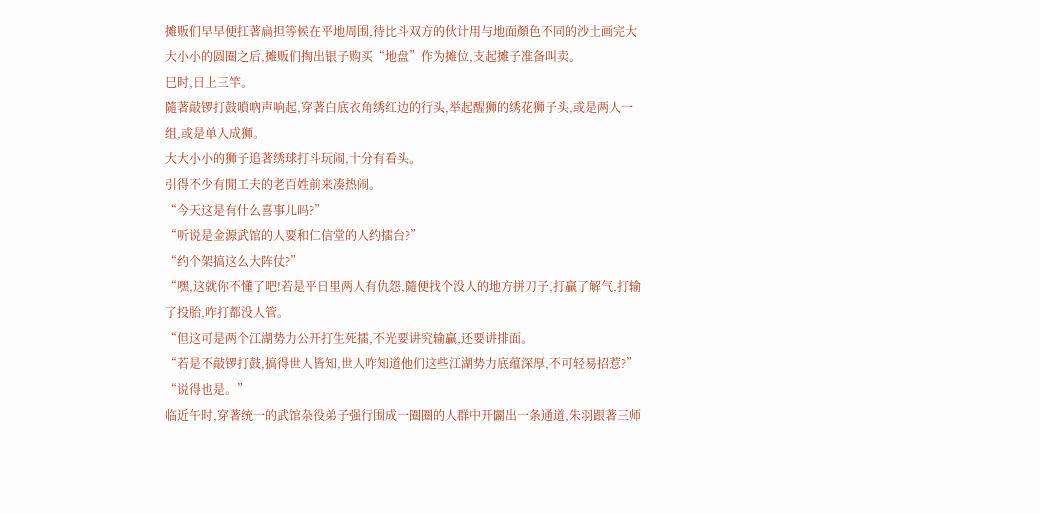摊贩们早早便扛著扁担等候在平地周围,待比斗双方的伙计用与地面顏色不同的沙土画完大大小小的圆圈之后,摊贩们掏出银子购买“地盘”作为摊位,支起摊子准备叫卖。
巳时,日上三竿。
隨著敲锣打鼓嗩吶声响起,穿著白底衣角绣红边的行头,举起醒狮的绣花狮子头,或是两人一组,或是单人成狮。
大大小小的狮子追著绣球打斗玩闹,十分有看头。
引得不少有閒工夫的老百姓前来凑热闹。
“今天这是有什么喜事儿吗?”
“听说是金源武馆的人要和仁信堂的人约擂台?”
“约个架搞这么大阵仗?”
“嘿,这就你不懂了吧!若是平日里两人有仇怨,隨便找个没人的地方拼刀子,打贏了解气,打输了投胎,咋打都没人管。
“但这可是两个江湖势力公开打生死擂,不光要讲究输贏,还要讲排面。
“若是不敲锣打鼓,搞得世人皆知,世人咋知道他们这些江湖势力底蕴深厚,不可轻易招惹?”
“说得也是。”
临近午时,穿著统一的武馆杂役弟子强行围成一圈圈的人群中开闢出一条通道,朱羽跟著三师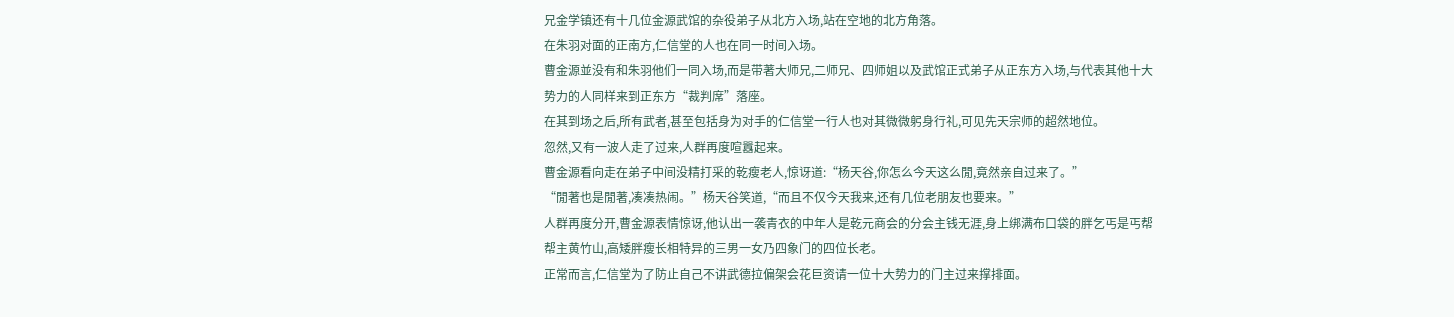兄金学镇还有十几位金源武馆的杂役弟子从北方入场,站在空地的北方角落。
在朱羽对面的正南方,仁信堂的人也在同一时间入场。
曹金源並没有和朱羽他们一同入场,而是带著大师兄,二师兄、四师姐以及武馆正式弟子从正东方入场,与代表其他十大势力的人同样来到正东方“裁判席”落座。
在其到场之后,所有武者,甚至包括身为对手的仁信堂一行人也对其微微躬身行礼,可见先天宗师的超然地位。
忽然,又有一波人走了过来,人群再度喧囂起来。
曹金源看向走在弟子中间没精打采的乾瘦老人,惊讶道:“杨天谷,你怎么今天这么閒,竟然亲自过来了。”
“閒著也是閒著,凑凑热闹。”杨天谷笑道,“而且不仅今天我来,还有几位老朋友也要来。”
人群再度分开,曹金源表情惊讶,他认出一袭青衣的中年人是乾元商会的分会主钱无涯,身上绑满布口袋的胖乞丐是丐帮帮主黄竹山,高矮胖瘦长相特异的三男一女乃四象门的四位长老。
正常而言,仁信堂为了防止自己不讲武德拉偏架会花巨资请一位十大势力的门主过来撑排面。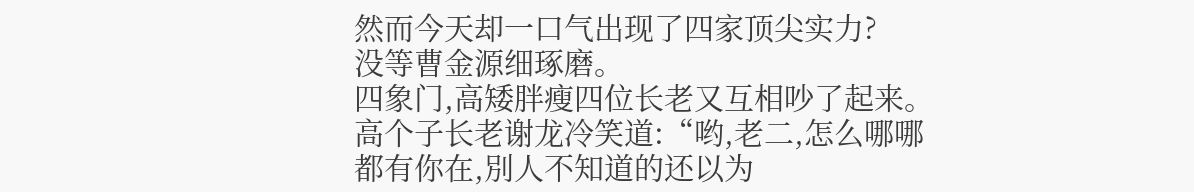然而今天却一口气出现了四家顶尖实力?
没等曹金源细琢磨。
四象门,高矮胖瘦四位长老又互相吵了起来。
高个子长老谢龙冷笑道:“哟,老二,怎么哪哪都有你在,別人不知道的还以为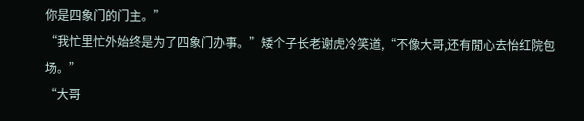你是四象门的门主。”
“我忙里忙外始终是为了四象门办事。”矮个子长老谢虎冷笑道,“不像大哥,还有閒心去怡红院包场。”
“大哥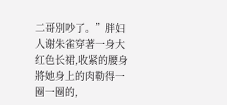二哥別吵了。”胖妇人谢朱雀穿著一身大红色长裙,收紧的腰身將她身上的肉勒得一圈一圈的,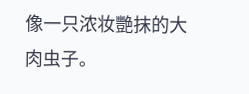像一只浓妆艷抹的大肉虫子。